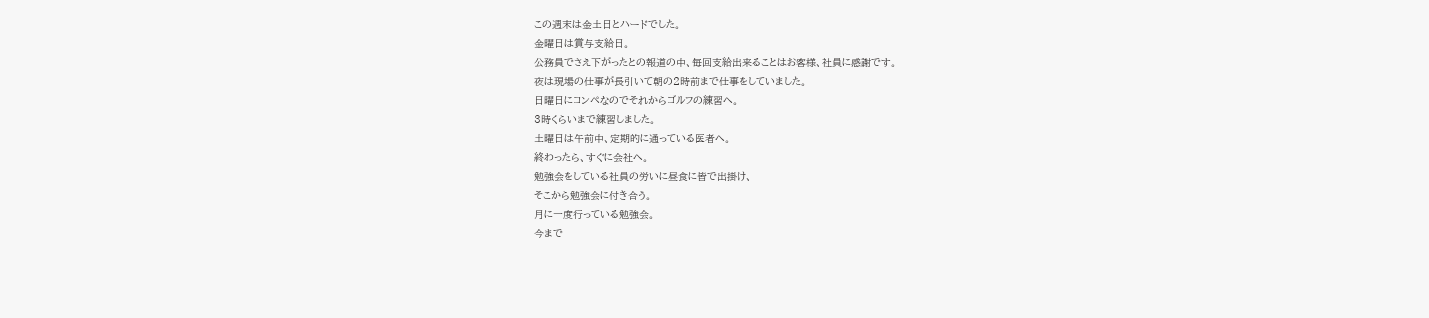この週末は金土日とハードでした。
金曜日は賞与支給日。
公務員でさえ下がったとの報道の中、毎回支給出来ることはお客様、社員に感謝です。
夜は現場の仕事が長引いて朝の2時前まで仕事をしていました。
日曜日にコンペなのでそれからゴルフの練習へ。
3時くらいまで練習しました。
土曜日は午前中、定期的に通っている医者へ。
終わったら、すぐに会社へ。
勉強会をしている社員の労いに昼食に皆で出掛け、
そこから勉強会に付き合う。
月に一度行っている勉強会。
今まで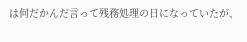は何だかんだ言って残務処理の日になっていたが、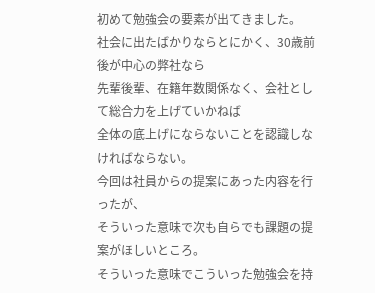初めて勉強会の要素が出てきました。
社会に出たばかりならとにかく、30歳前後が中心の弊社なら
先輩後輩、在籍年数関係なく、会社として総合力を上げていかねば
全体の底上げにならないことを認識しなければならない。
今回は社員からの提案にあった内容を行ったが、
そういった意味で次も自らでも課題の提案がほしいところ。
そういった意味でこういった勉強会を持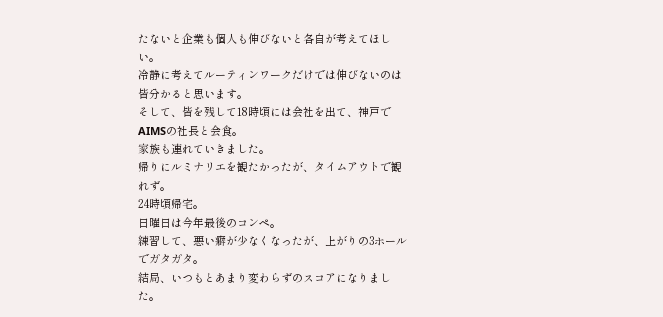たないと企業も個人も伸びないと各自が考えてほしい。
冷静に考えてルーティンワークだけでは伸びないのは皆分かると思います。
そして、皆を残して18時頃には会社を出て、神戸でAIMSの社長と会食。
家族も連れていきました。
帰りにルミナリエを観たかったが、タイムアウトで観れず。
24時頃帰宅。
日曜日は今年最後のコンペ。
練習して、悪い癖が少なくなったが、上がりの3ホールでガタガタ。
結局、いつもとあまり変わらずのスコアになりました。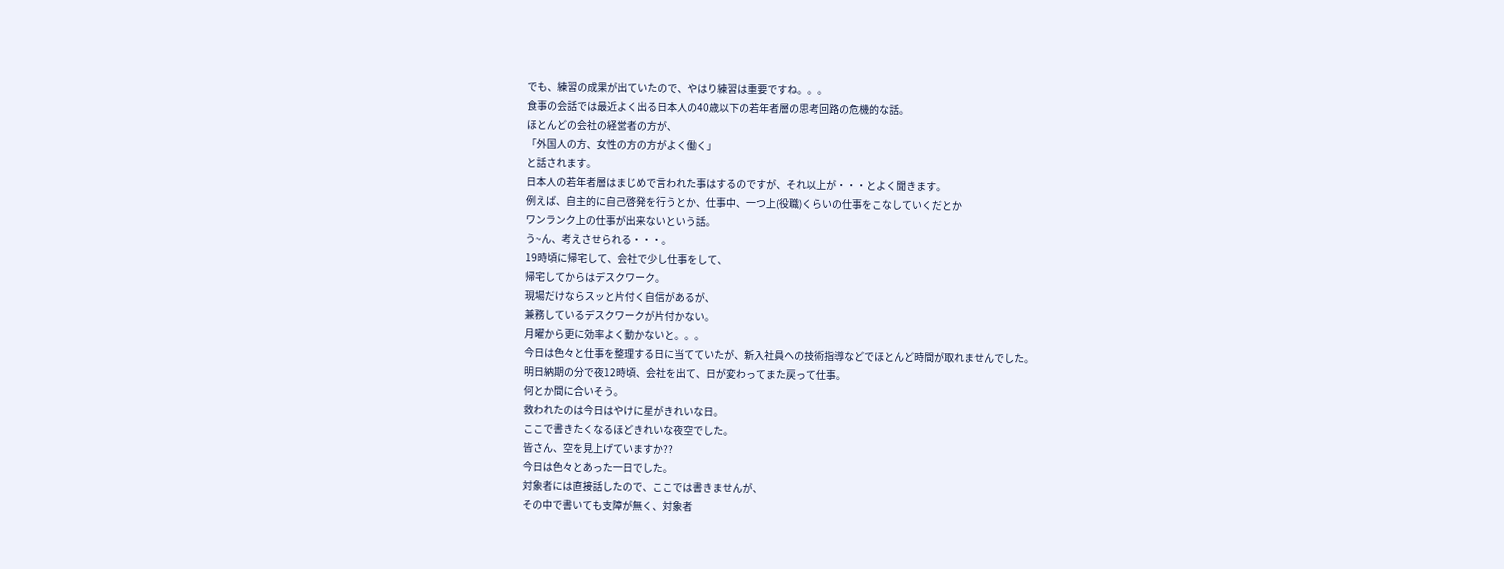でも、練習の成果が出ていたので、やはり練習は重要ですね。。。
食事の会話では最近よく出る日本人の40歳以下の若年者層の思考回路の危機的な話。
ほとんどの会社の経営者の方が、
「外国人の方、女性の方の方がよく働く」
と話されます。
日本人の若年者層はまじめで言われた事はするのですが、それ以上が・・・とよく聞きます。
例えば、自主的に自己啓発を行うとか、仕事中、一つ上(役職)くらいの仕事をこなしていくだとか
ワンランク上の仕事が出来ないという話。
う~ん、考えさせられる・・・。
19時頃に帰宅して、会社で少し仕事をして、
帰宅してからはデスクワーク。
現場だけならスッと片付く自信があるが、
兼務しているデスクワークが片付かない。
月曜から更に効率よく動かないと。。。
今日は色々と仕事を整理する日に当てていたが、新入社員への技術指導などでほとんど時間が取れませんでした。
明日納期の分で夜12時頃、会社を出て、日が変わってまた戻って仕事。
何とか間に合いそう。
救われたのは今日はやけに星がきれいな日。
ここで書きたくなるほどきれいな夜空でした。
皆さん、空を見上げていますか??
今日は色々とあった一日でした。
対象者には直接話したので、ここでは書きませんが、
その中で書いても支障が無く、対象者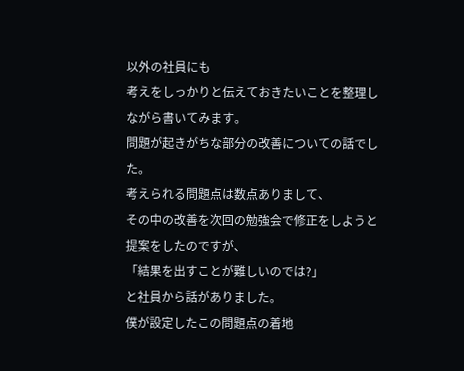以外の社員にも
考えをしっかりと伝えておきたいことを整理しながら書いてみます。
問題が起きがちな部分の改善についての話でした。
考えられる問題点は数点ありまして、
その中の改善を次回の勉強会で修正をしようと提案をしたのですが、
「結果を出すことが難しいのでは?」
と社員から話がありました。
僕が設定したこの問題点の着地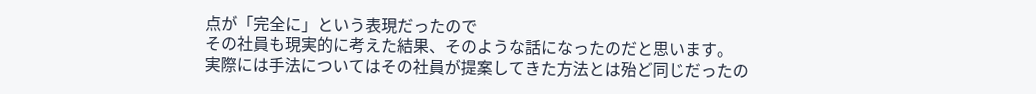点が「完全に」という表現だったので
その社員も現実的に考えた結果、そのような話になったのだと思います。
実際には手法についてはその社員が提案してきた方法とは殆ど同じだったの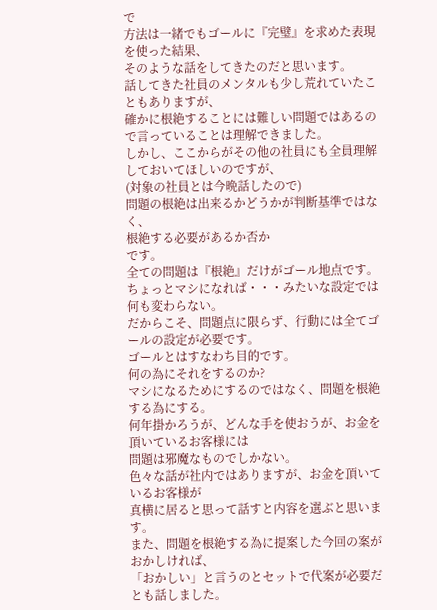で
方法は一緒でもゴールに『完璧』を求めた表現を使った結果、
そのような話をしてきたのだと思います。
話してきた社員のメンタルも少し荒れていたこともありますが、
確かに根絶することには難しい問題ではあるので言っていることは理解できました。
しかし、ここからがその他の社員にも全員理解しておいてほしいのですが、
(対象の社員とは今晩話したので)
問題の根絶は出来るかどうかが判断基準ではなく、
根絶する必要があるか否か
です。
全ての問題は『根絶』だけがゴール地点です。
ちょっとマシになれば・・・みたいな設定では何も変わらない。
だからこそ、問題点に限らず、行動には全てゴールの設定が必要です。
ゴールとはすなわち目的です。
何の為にそれをするのか?
マシになるためにするのではなく、問題を根絶する為にする。
何年掛かろうが、どんな手を使おうが、お金を頂いているお客様には
問題は邪魔なものでしかない。
色々な話が社内ではありますが、お金を頂いているお客様が
真横に居ると思って話すと内容を選ぶと思います。
また、問題を根絶する為に提案した今回の案がおかしければ、
「おかしい」と言うのとセットで代案が必要だとも話しました。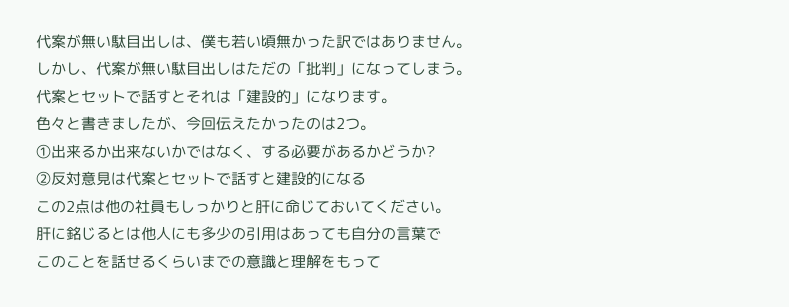代案が無い駄目出しは、僕も若い頃無かった訳ではありません。
しかし、代案が無い駄目出しはただの「批判」になってしまう。
代案とセットで話すとそれは「建設的」になります。
色々と書きましたが、今回伝えたかったのは2つ。
①出来るか出来ないかではなく、する必要があるかどうか?
②反対意見は代案とセットで話すと建設的になる
この2点は他の社員もしっかりと肝に命じておいてください。
肝に銘じるとは他人にも多少の引用はあっても自分の言葉で
このことを話せるくらいまでの意識と理解をもって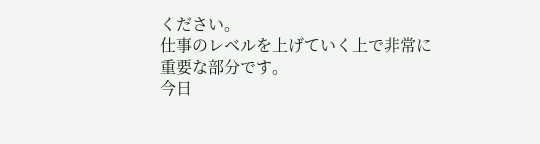ください。
仕事のレベルを上げていく上で非常に重要な部分です。
今日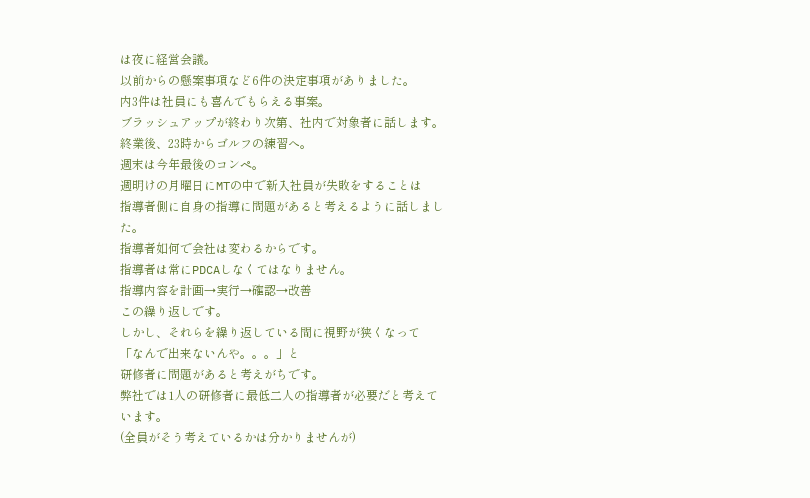は夜に経営会議。
以前からの懸案事項など6件の決定事項がありました。
内3件は社員にも喜んでもらえる事案。
ブラッシュアップが終わり次第、社内で対象者に話します。
終業後、23時からゴルフの練習へ。
週末は今年最後のコンペ。
週明けの月曜日にMTの中で新入社員が失敗をすることは
指導者側に自身の指導に問題があると考えるように話しました。
指導者如何で会社は変わるからです。
指導者は常にPDCAしなくてはなりません。
指導内容を計画→実行→確認→改善
この繰り返しです。
しかし、それらを繰り返している間に視野が狭くなって
「なんで出来ないんや。。。」と
研修者に問題があると考えがちです。
弊社では1人の研修者に最低二人の指導者が必要だと考えています。
(全員がそう考えているかは分かりませんが)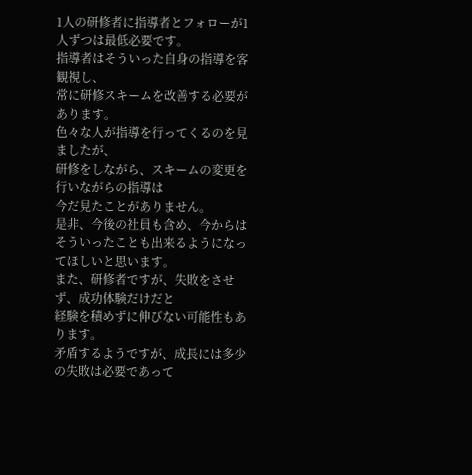1人の研修者に指導者とフォローが1人ずつは最低必要です。
指導者はそういった自身の指導を客観視し、
常に研修スキームを改善する必要があります。
色々な人が指導を行ってくるのを見ましたが、
研修をしながら、スキームの変更を行いながらの指導は
今だ見たことがありません。
是非、今後の社員も含め、今からはそういったことも出来るようになってほしいと思います。
また、研修者ですが、失敗をさせず、成功体験だけだと
経験を積めずに伸びない可能性もあります。
矛盾するようですが、成長には多少の失敗は必要であって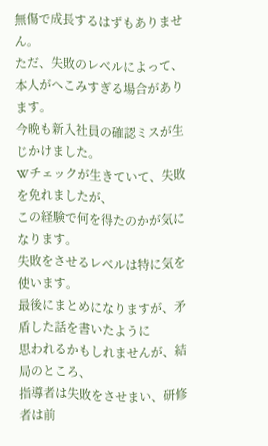無傷で成長するはずもありません。
ただ、失敗のレベルによって、本人がへこみすぎる場合があります。
今晩も新入社員の確認ミスが生じかけました。
Wチェックが生きていて、失敗を免れましたが、
この経験で何を得たのかが気になります。
失敗をさせるレベルは特に気を使います。
最後にまとめになりますが、矛盾した話を書いたように
思われるかもしれませんが、結局のところ、
指導者は失敗をさせまい、研修者は前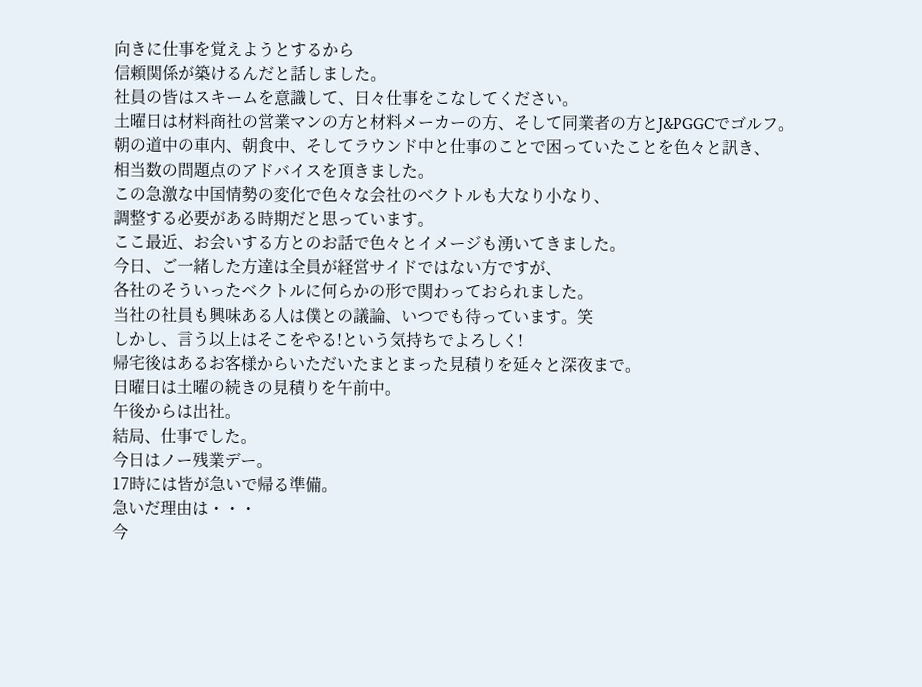向きに仕事を覚えようとするから
信頼関係が築けるんだと話しました。
社員の皆はスキームを意識して、日々仕事をこなしてください。
土曜日は材料商社の営業マンの方と材料メーカーの方、そして同業者の方とJ&PGGCでゴルフ。
朝の道中の車内、朝食中、そしてラウンド中と仕事のことで困っていたことを色々と訊き、
相当数の問題点のアドバイスを頂きました。
この急激な中国情勢の変化で色々な会社のベクトルも大なり小なり、
調整する必要がある時期だと思っています。
ここ最近、お会いする方とのお話で色々とイメージも湧いてきました。
今日、ご一緒した方達は全員が経営サイドではない方ですが、
各社のそういったベクトルに何らかの形で関わっておられました。
当社の社員も興味ある人は僕との議論、いつでも待っています。笑
しかし、言う以上はそこをやる!という気持ちでよろしく!
帰宅後はあるお客様からいただいたまとまった見積りを延々と深夜まで。
日曜日は土曜の続きの見積りを午前中。
午後からは出社。
結局、仕事でした。
今日はノー残業デー。
17時には皆が急いで帰る準備。
急いだ理由は・・・
今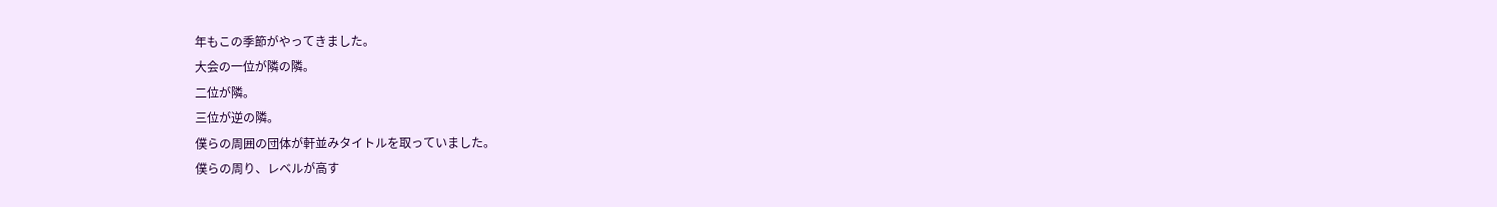年もこの季節がやってきました。
大会の一位が隣の隣。
二位が隣。
三位が逆の隣。
僕らの周囲の団体が軒並みタイトルを取っていました。
僕らの周り、レベルが高す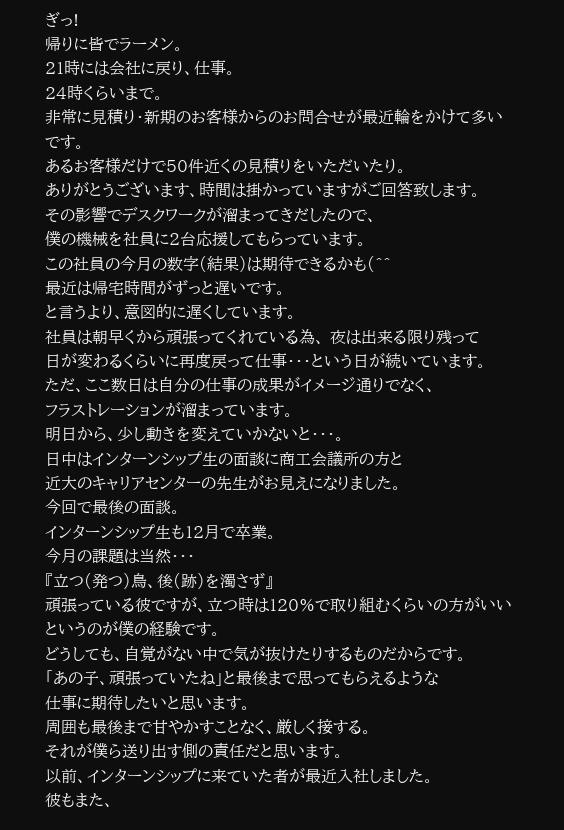ぎっ!
帰りに皆でラーメン。
21時には会社に戻り、仕事。
24時くらいまで。
非常に見積り・新期のお客様からのお問合せが最近輪をかけて多いです。
あるお客様だけで50件近くの見積りをいただいたり。
ありがとうございます、時間は掛かっていますがご回答致します。
その影響でデスクワークが溜まってきだしたので、
僕の機械を社員に2台応援してもらっています。
この社員の今月の数字(結果)は期待できるかも(^^
最近は帰宅時間がずっと遅いです。
と言うより、意図的に遅くしています。
社員は朝早くから頑張ってくれている為、 夜は出来る限り残って
日が変わるくらいに再度戻って仕事・・・という日が続いています。
ただ、ここ数日は自分の仕事の成果がイメージ通りでなく、
フラストレーションが溜まっています。
明日から、少し動きを変えていかないと・・・。
日中はインターンシップ生の面談に商工会議所の方と
近大のキャリアセンターの先生がお見えになりました。
今回で最後の面談。
インターンシップ生も12月で卒業。
今月の課題は当然・・・
『立つ(発つ)鳥、後(跡)を濁さず』
頑張っている彼ですが、立つ時は120%で取り組むくらいの方がいい
というのが僕の経験です。
どうしても、自覚がない中で気が抜けたりするものだからです。
「あの子、頑張っていたね」と最後まで思ってもらえるような
仕事に期待したいと思います。
周囲も最後まで甘やかすことなく、厳しく接する。
それが僕ら送り出す側の責任だと思います。
以前、インターンシップに来ていた者が最近入社しました。
彼もまた、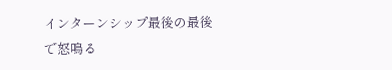インターンシップ最後の最後で怒鳴る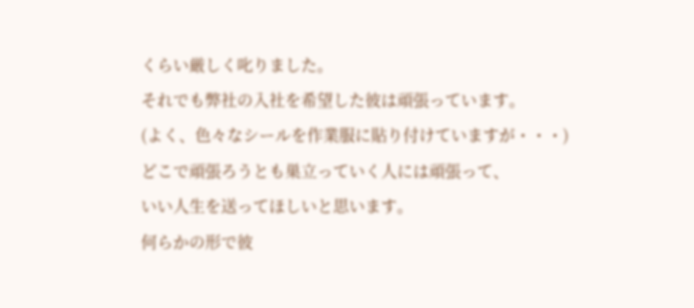くらい厳しく叱りました。
それでも弊社の入社を希望した彼は頑張っています。
(よく、色々なシールを作業服に貼り付けていますが・・・)
どこで頑張ろうとも巣立っていく人には頑張って、
いい人生を送ってほしいと思います。
何らかの形で彼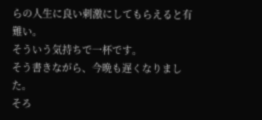らの人生に良い刺激にしてもらえると有難い。
そういう気持ちで一杯です。
そう書きながら、今晩も遅くなりました。
そろ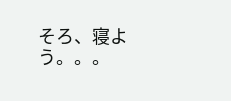そろ、寝よう。。。